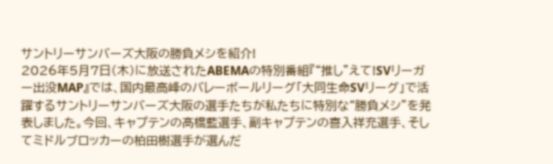サントリーサンバーズ大阪の勝負メシを紹介!
2026年5月7日(木)に放送されたABEMAの特別番組『“推し”えて!SVリーガー出没MAP』では、国内最高峰のバレーボールリーグ「大同生命SVリーグ」で活躍するサントリーサンバーズ大阪の選手たちが私たちに特別な“勝負メシ”を発表しました。今回、キャプテンの髙橋藍選手、副キャプテンの喜入祥充選手、そしてミドルブロッカーの柏田樹選手が選んだ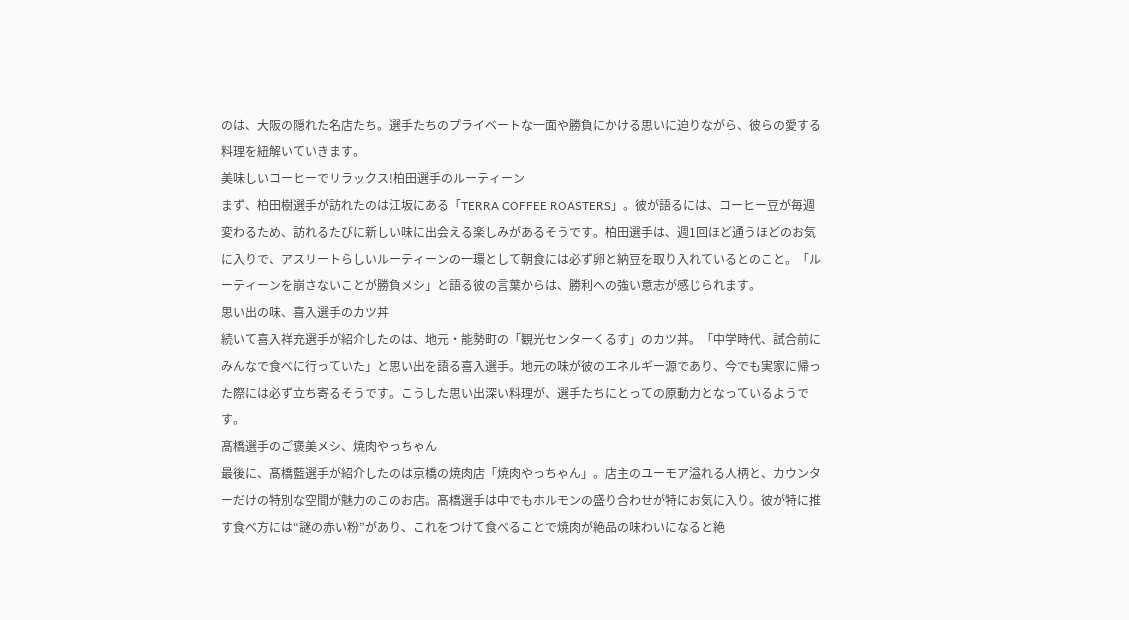のは、大阪の隠れた名店たち。選手たちのプライベートな一面や勝負にかける思いに迫りながら、彼らの愛する料理を紐解いていきます。
美味しいコーヒーでリラックス!柏田選手のルーティーン
まず、柏田樹選手が訪れたのは江坂にある「TERRA COFFEE ROASTERS」。彼が語るには、コーヒー豆が毎週変わるため、訪れるたびに新しい味に出会える楽しみがあるそうです。柏田選手は、週1回ほど通うほどのお気に入りで、アスリートらしいルーティーンの一環として朝食には必ず卵と納豆を取り入れているとのこと。「ルーティーンを崩さないことが勝負メシ」と語る彼の言葉からは、勝利への強い意志が感じられます。
思い出の味、喜入選手のカツ丼
続いて喜入祥充選手が紹介したのは、地元・能勢町の「観光センターくるす」のカツ丼。「中学時代、試合前にみんなで食べに行っていた」と思い出を語る喜入選手。地元の味が彼のエネルギー源であり、今でも実家に帰った際には必ず立ち寄るそうです。こうした思い出深い料理が、選手たちにとっての原動力となっているようです。
髙橋選手のご褒美メシ、焼肉やっちゃん
最後に、髙橋藍選手が紹介したのは京橋の焼肉店「焼肉やっちゃん」。店主のユーモア溢れる人柄と、カウンターだけの特別な空間が魅力のこのお店。髙橋選手は中でもホルモンの盛り合わせが特にお気に入り。彼が特に推す食べ方には“謎の赤い粉”があり、これをつけて食べることで焼肉が絶品の味わいになると絶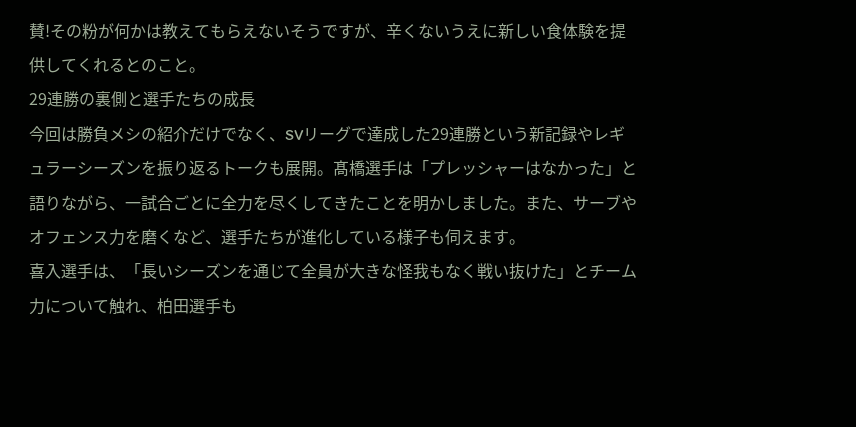賛!その粉が何かは教えてもらえないそうですが、辛くないうえに新しい食体験を提供してくれるとのこと。
29連勝の裏側と選手たちの成長
今回は勝負メシの紹介だけでなく、SVリーグで達成した29連勝という新記録やレギュラーシーズンを振り返るトークも展開。髙橋選手は「プレッシャーはなかった」と語りながら、一試合ごとに全力を尽くしてきたことを明かしました。また、サーブやオフェンス力を磨くなど、選手たちが進化している様子も伺えます。
喜入選手は、「長いシーズンを通じて全員が大きな怪我もなく戦い抜けた」とチーム力について触れ、柏田選手も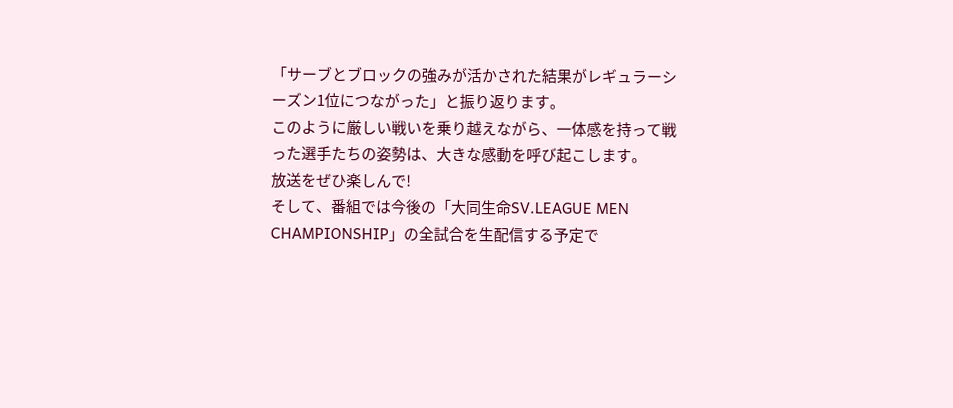「サーブとブロックの強みが活かされた結果がレギュラーシーズン1位につながった」と振り返ります。
このように厳しい戦いを乗り越えながら、一体感を持って戦った選手たちの姿勢は、大きな感動を呼び起こします。
放送をぜひ楽しんで!
そして、番組では今後の「大同生命SV.LEAGUE MEN CHAMPIONSHIP」の全試合を生配信する予定で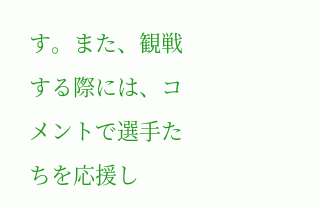す。また、観戦する際には、コメントで選手たちを応援し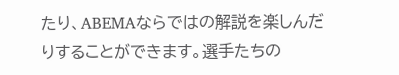たり、ABEMAならではの解説を楽しんだりすることができます。選手たちの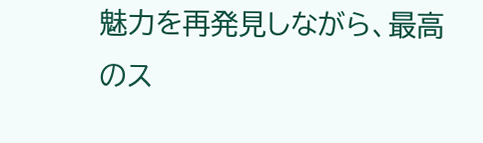魅力を再発見しながら、最高のス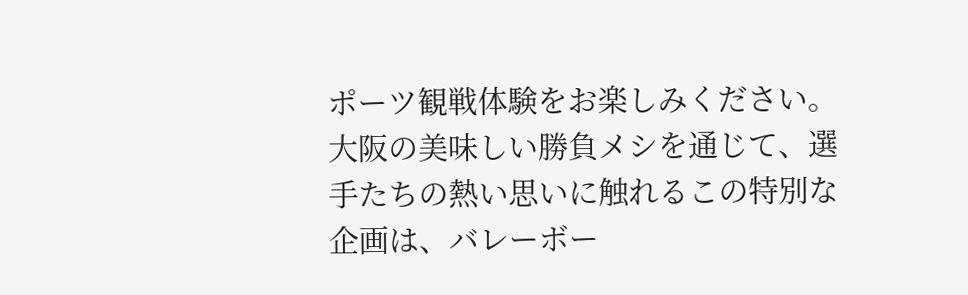ポーツ観戦体験をお楽しみください。
大阪の美味しい勝負メシを通じて、選手たちの熱い思いに触れるこの特別な企画は、バレーボー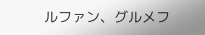ルファン、グルメフ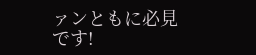ァンともに必見です!